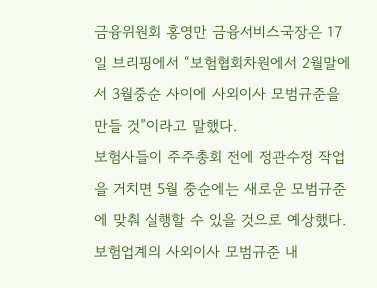금융위원회 홍영만 금융서비스국장은 17일 브리핑에서 “보험협회차원에서 2월말에서 3월중순 사이에 사외이사 모범규준을 만들 것”이라고 말했다.
보험사들이 주주총회 전에 정관수정 작업을 거치면 5월 중순에는 새로운 모범규준에 맞춰 실행할 수 있을 것으로 예상했다.
보험업계의 사외이사 모범규준 내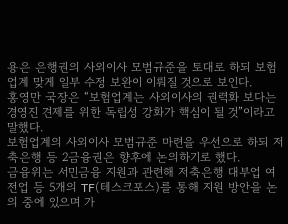용은 은행권의 사외이사 모범규준을 토대로 하되 보험업계 맞게 일부 수정 보완이 이뤄질 것으로 보인다.
홍영만 국장은 “보험업계는 사외이사의 권력화 보다는 경영진 견제를 위한 독립성 강화가 핵심이 될 것”이라고 말했다.
보험업계의 사외이사 모범규준 마련을 우선으로 하되 저축은행 등 2금융권은 향후에 논의하기로 했다.
금융위는 서민금융 지원과 관련해 저축은행 대부업 여전업 등 5개의 TF(테스크포스)를 통해 지원 방안을 논의 중에 있으며 가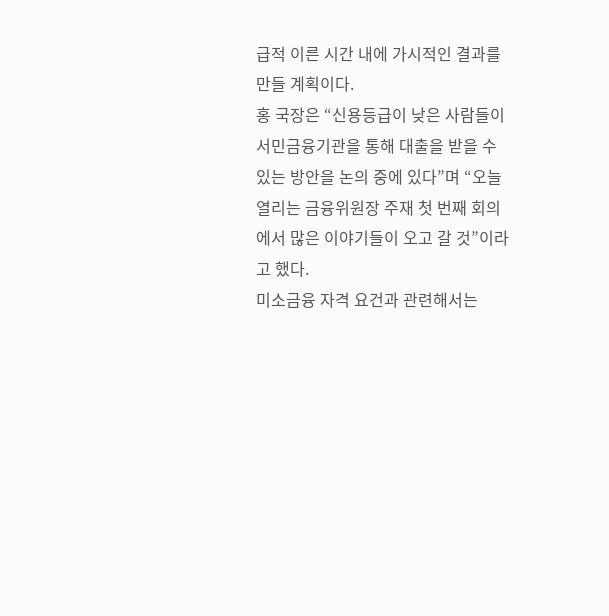급적 이른 시간 내에 가시적인 결과를 만들 계획이다.
홍 국장은 “신용등급이 낮은 사람들이 서민금융기관을 통해 대출을 받을 수 있는 방안을 논의 중에 있다”며 “오늘 열리는 금융위원장 주재 첫 번째 회의에서 많은 이야기들이 오고 갈 것”이라고 했다.
미소금융 자격 요건과 관련해서는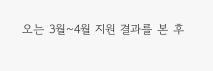오는 3월~4월 지원 결과를 본 후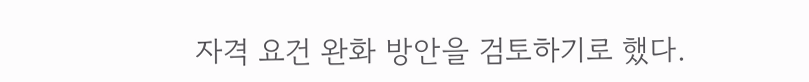자격 요건 완화 방안을 검토하기로 했다.